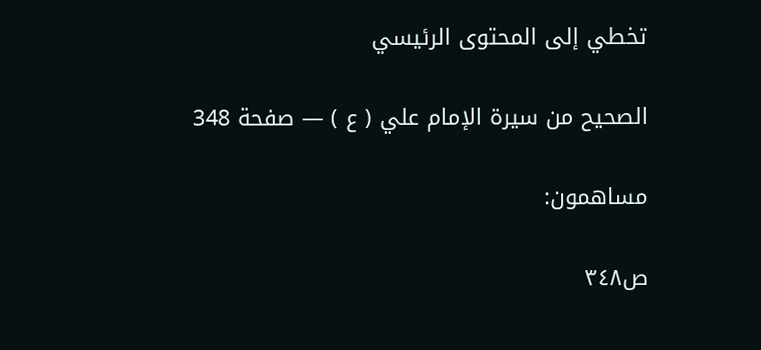تخطي إلى المحتوى الرئيسي

الصحيح من سيرة الإمام علي ( ع ) — صفحة 348

مساهمون:

ص٣٤٨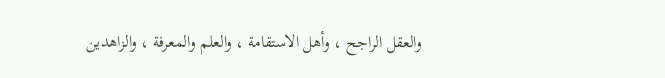والعقل الراجح ، وأهل الاستقامة ، والعلم والمعرفة ، والزاهدين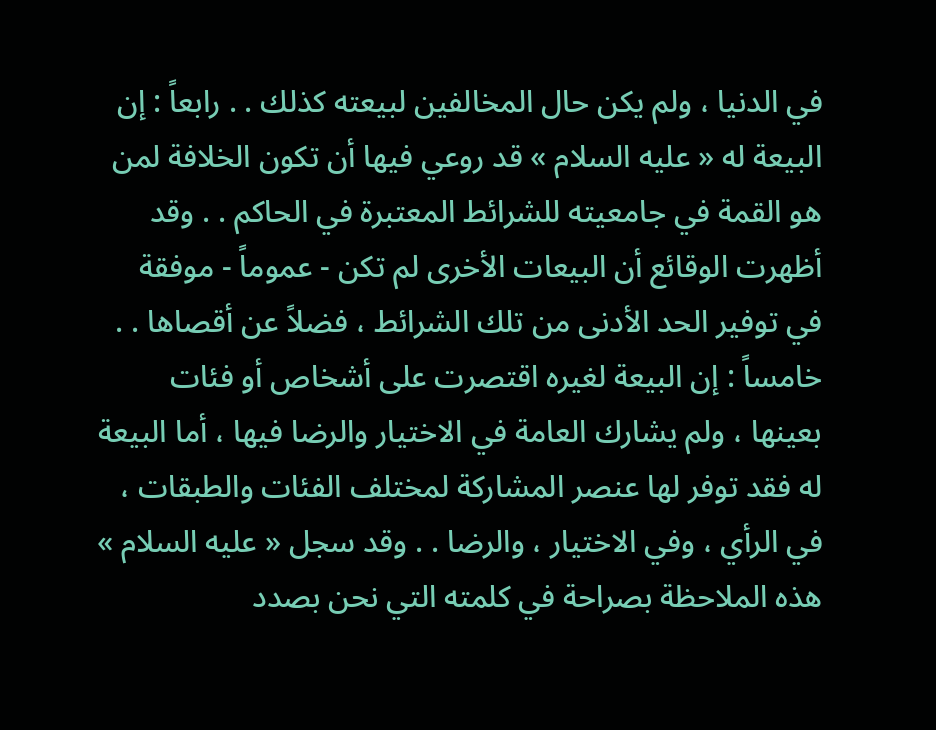في الدنيا ، ولم يكن حال المخالفين لبيعته كذلك . . رابعاً : إن البيعة له « عليه السلام » قد روعي فيها أن تكون الخلافة لمن هو القمة في جامعيته للشرائط المعتبرة في الحاكم . . وقد أظهرت الوقائع أن البيعات الأخرى لم تكن - عموماً - موفقة في توفير الحد الأدنى من تلك الشرائط ، فضلاً عن أقصاها . . خامساً : إن البيعة لغيره اقتصرت على أشخاص أو فئات بعينها ، ولم يشارك العامة في الاختيار والرضا فيها ، أما البيعة له فقد توفر لها عنصر المشاركة لمختلف الفئات والطبقات ، في الرأي ، وفي الاختيار ، والرضا . . وقد سجل « عليه السلام » هذه الملاحظة بصراحة في كلمته التي نحن بصدد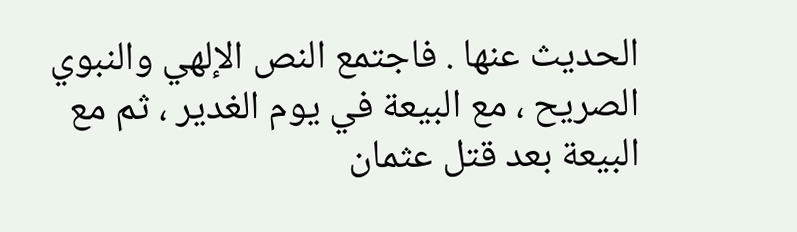الحديث عنها . فاجتمع النص الإلهي والنبوي الصريح ، مع البيعة في يوم الغدير ، ثم مع البيعة بعد قتل عثمان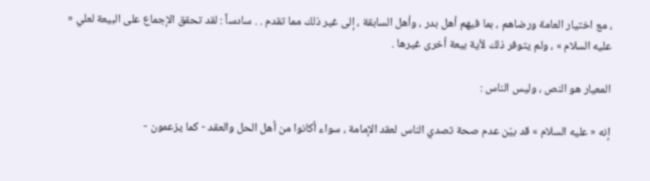، مع اختيار العامة ورضاهم ، بما فيهم أهل بدر ، وأهل السابقة ، إلى غير ذلك مما تقدم . . سادساً : لقد تحقق الإجماع على البيعة لعلي « عليه السلام » ، ولم يتوفر ذلك لأية بيعة أخرى غيرها .

المعيار هو النص ، وليس الناس :

إنه « عليه السلام » قد بيّن عدم صحة تصدي الناس لعقد الإمامة ، سواء أكانوا من أهل الحل والعقد - كما يزعمون -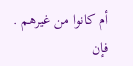أم كانوا من غيرهم . فإن